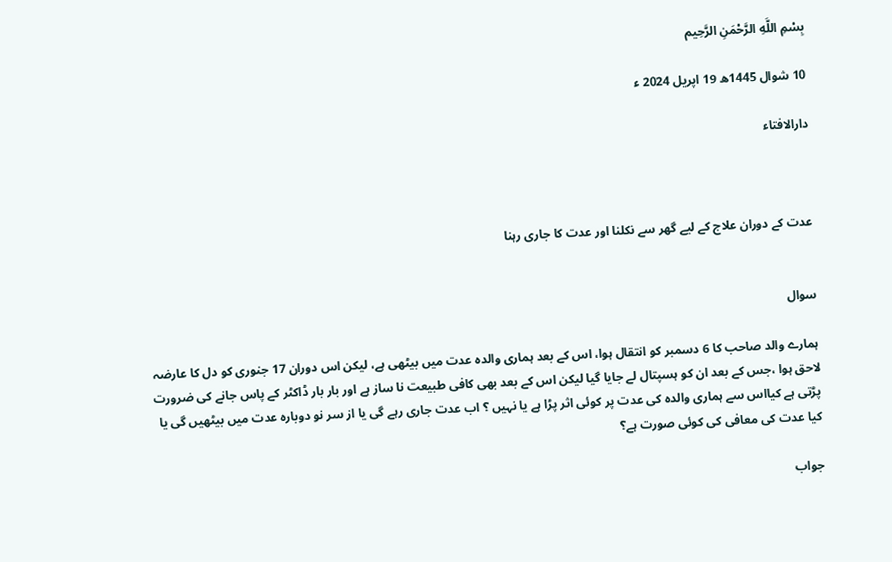بِسْمِ اللَّهِ الرَّحْمَنِ الرَّحِيم

10 شوال 1445ھ 19 اپریل 2024 ء

دارالافتاء



عدت کے دوران علاج کے لیے گھر سے نکلنا اور عدت کا جاری رہنا


سوال

ہمارے والد صاحب کا 6 دسمبر کو انتقال ہوا، اس کے بعد ہماری والدہ عدت میں بیٹھی ہے، لیکن اس دوران 17 جنوری کو دل کا عارضہ لاحق ہوا ،جس کے بعد ان کو ہسپتال لے جایا گیا لیکن اس کے بعد بھی کافی طبیعت نا ساز ہے اور بار بار ڈاکٹر کے پاس جانے کی ضرورت پڑتی ہے کیااس سے ہماری والدہ کی عدت پر کوئی اثر پڑا ہے یا نہیں ؟ اب عدت جاری رہے گی یا از سر نو دوبارہ عدت میں بیٹھیں گی یا کیا عدت کی معافی کی کوئی صورت ہے؟

جواب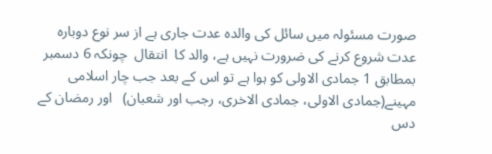صورت مسئولہ میں سائل کی والدہ عدت جاری ہے از سر نوع دوبارہ عدت شروع کرنے کی ضرورت نہیں ہے، والد کا  انتقال  چونکہ 6 دسمبر بمطابق 1 جمادی الاولی کو ہوا ہے تو اس کے بعد جب چار اسلامی مہینے(جمادی الاولی، جمادی الاخری، رجب اور شعبان)   اور رمضان کے   دس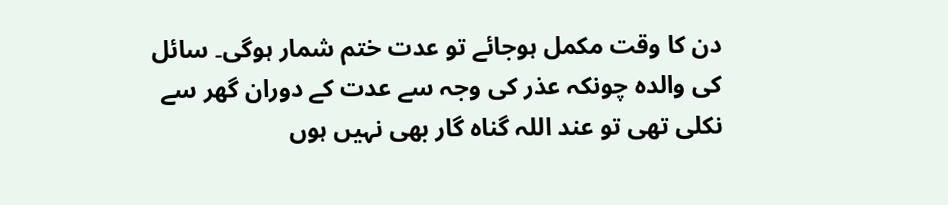دن کا وقت مکمل ہوجائے تو عدت ختم شمار ہوگی۔ سائل کی والدہ چونکہ عذر کی وجہ سے عدت کے دوران گھر سے نکلی تھی تو عند اللہ گناہ گار بھی نہیں ہوں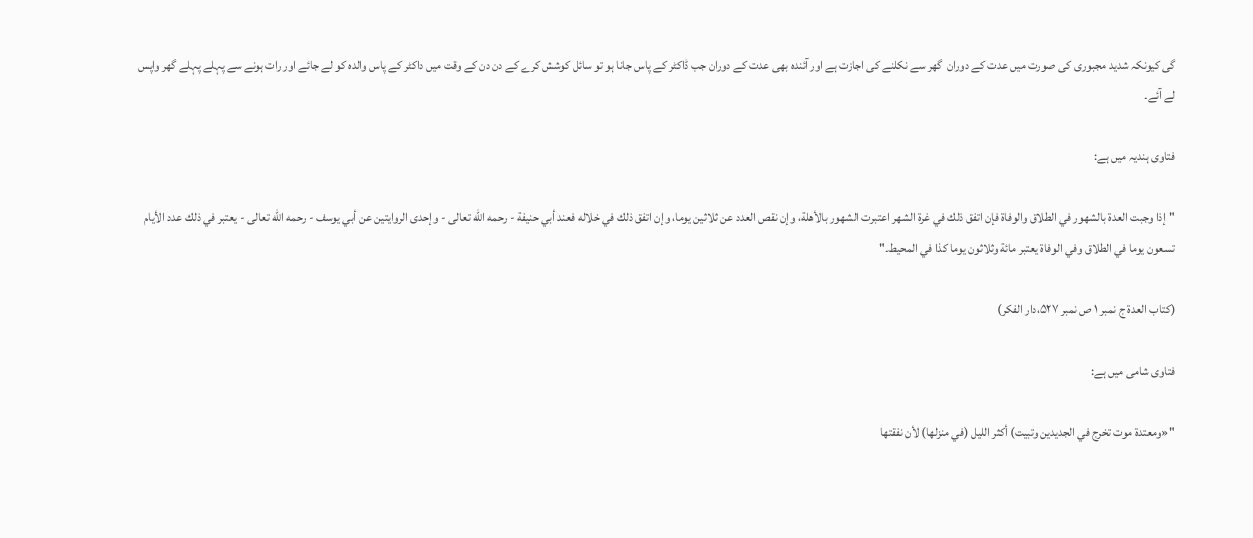گی کیونکہ شدید مجبوری کی صورت میں عدت کے دوران  گھر سے نکلنے کی اجازت ہے اور آئندہ بھی عدت کے دوران جب ڈاکٹر کے پاس جانا ہو تو سائل کوشش کرے کے دن دن کے وقت میں داکٹر کے پاس والدہ کو لے جائے اور رات ہونے سے پہلے پہلے گھر واپس لے آئے۔

فتاوی ہندیہ میں ہے:

"إذا وجبت العدة بالشهور في الطلاق والوفاة فإن اتفق ذلك في غرة الشهر اعتبرت الشهور بالأهلة، وإن نقص العدد عن ثلاثين يوما، وإن اتفق ذلك في خلاله فعند أبي حنيفة - رحمه الله تعالى - وإحدى الروايتين عن أبي يوسف - رحمه الله تعالى - يعتبر في ذلك عدد الأيام تسعون يوما في الطلاق وفي الوفاة يعتبر مائة وثلاثون يوما كذا في المحيط۔"

(کتاب العدۃ ج نمبر ۱ ص نمبر ۵۲۷،دار الفکر)

فتاوی شامی میں ہے:

"«ومعتدة موت تخرج في الجديدين وتبيت) أكثر الليل (في منزلها) لأن نفقتها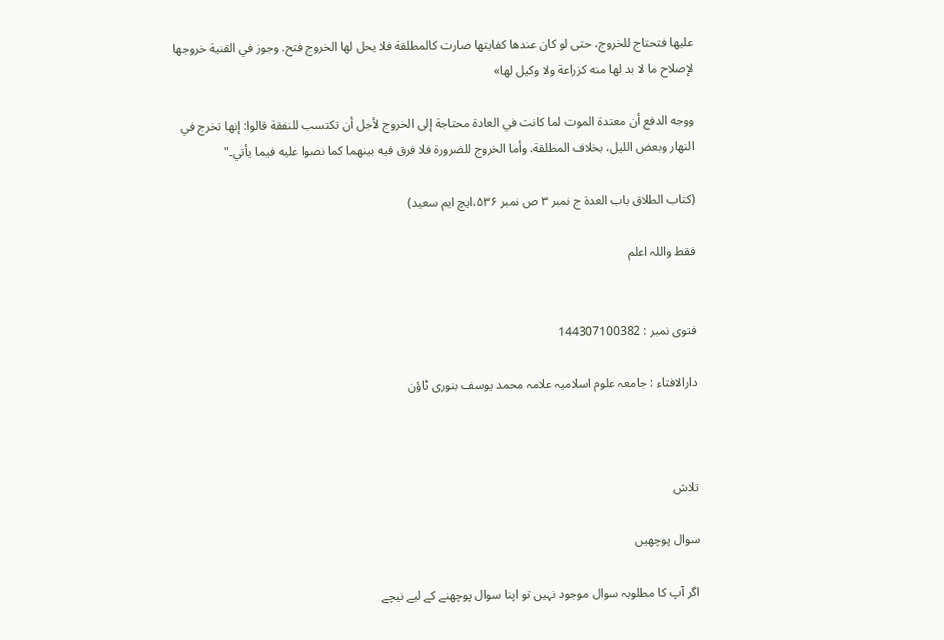عليها فتحتاج للخروج، حتى لو كان عندها كفايتها صارت كالمطلقة فلا يحل لها الخروج فتح. وجوز في القنية خروجها لإصلاح ما لا بد لها منه كزراعة ولا وكيل لها»

ووجه الدفع أن معتدة الموت لما كانت في العادة محتاجة إلى الخروج لأجل أن تكتسب للنفقة قالوا: إنها تخرج في النهار وبعض الليل، بخلاف المطلقة. وأما الخروج للضرورة فلا فرق فيه بينهما كما نصوا عليه فيما يأتي۔"

(کتاب الطلاق باب العدۃ ج نمبر ۳ ص نمبر ۵۳۶،ایچ ایم سعید)

فقط واللہ اعلم


فتوی نمبر : 144307100382

دارالافتاء : جامعہ علوم اسلامیہ علامہ محمد یوسف بنوری ٹاؤن



تلاش

سوال پوچھیں

اگر آپ کا مطلوبہ سوال موجود نہیں تو اپنا سوال پوچھنے کے لیے نیچے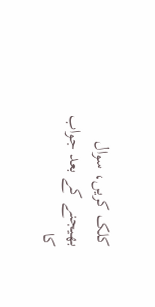کلک کریں، سوال بھیجنے کے بعد جواب کا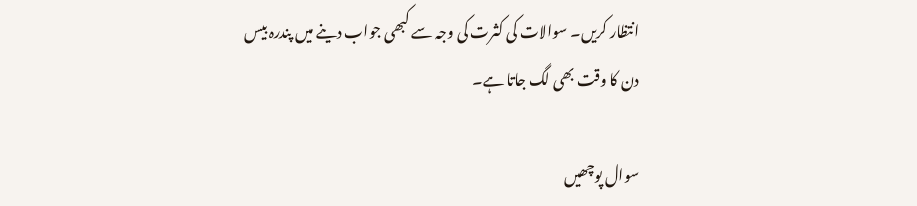انتظار کریں۔ سوالات کی کثرت کی وجہ سے کبھی جواب دینے میں پندرہ بیس دن کا وقت بھی لگ جاتا ہے۔

سوال پوچھیں